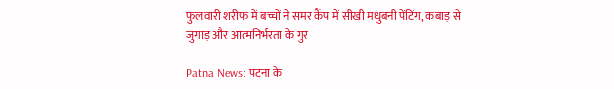फुलवारी शरीफ में बच्चों ने समर कैंप में सीखी मधुबनी पेंटिंग, कबाड़ से जुगाड़ और आत्मनिर्भरता के गुर

Patna News: पटना के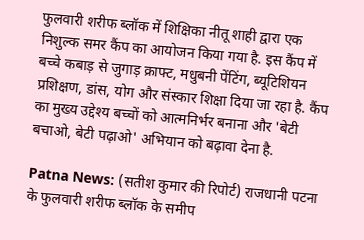फुलवारी शरीफ ब्लॉक में शिक्षिका नीतू शाही द्वारा एक निशुल्क समर कैंप का आयोजन किया गया है. इस कैंप में बच्चे कबाड़ से जुगाड़ क्राफ्ट, मधुबनी पेंटिंग, ब्यूटिशियन प्रशिक्षण, डांस, योग और संस्कार शिक्षा दिया जा रहा है. कैंप का मुख्य उद्देश्य बच्चों को आत्मनिर्भर बनाना और 'बेटी बचाओ, बेटी पढ़ाओ' अभियान को बढ़ावा देना है.

Patna News: (सतीश कुमार की रिपोर्ट) राजधानी पटना के फुलवारी शरीफ ब्लॉक के समीप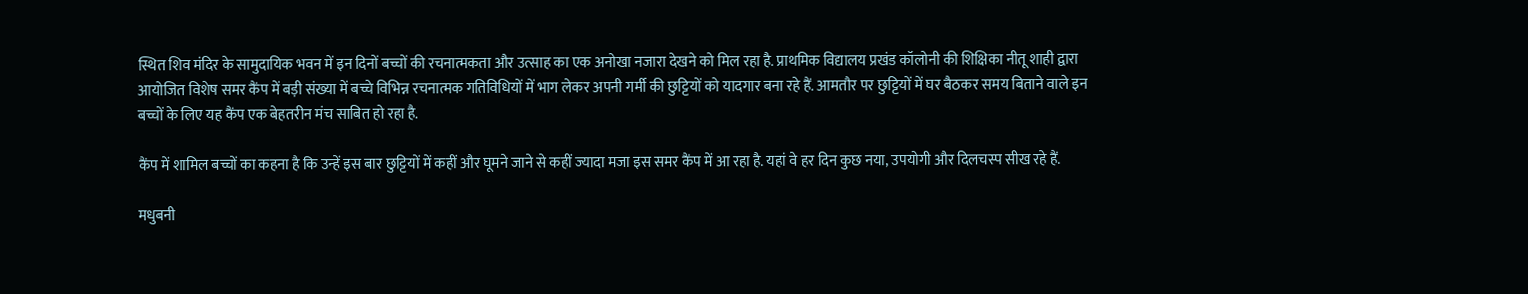स्थित शिव मंदिर के सामुदायिक भवन में इन दिनों बच्चों की रचनात्मकता और उत्साह का एक अनोखा नजारा देखने को मिल रहा है. प्राथमिक विद्यालय प्रखंड कॉलोनी की शिक्षिका नीतू शाही द्वारा आयोजित विशेष समर कैंप में बड़ी संख्या में बच्चे विभिन्न रचनात्मक गतिविधियों में भाग लेकर अपनी गर्मी की छुट्टियों को यादगार बना रहे हैं. आमतौर पर छुट्टियों में घर बैठकर समय बिताने वाले इन बच्चों के लिए यह कैंप एक बेहतरीन मंच साबित हो रहा है.

कैंप में शामिल बच्चों का कहना है कि उन्हें इस बार छुट्टियों में कहीं और घूमने जाने से कहीं ज्यादा मजा इस समर कैंप में आ रहा है. यहां वे हर दिन कुछ नया, उपयोगी और दिलचस्प सीख रहे हैं.

मधुबनी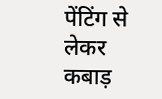पेंटिंग से लेकर कबाड़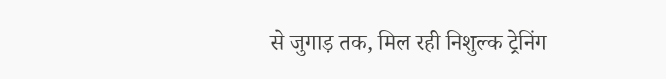से जुगाड़ तक, मिल रही निशुल्क ट्रेनिंग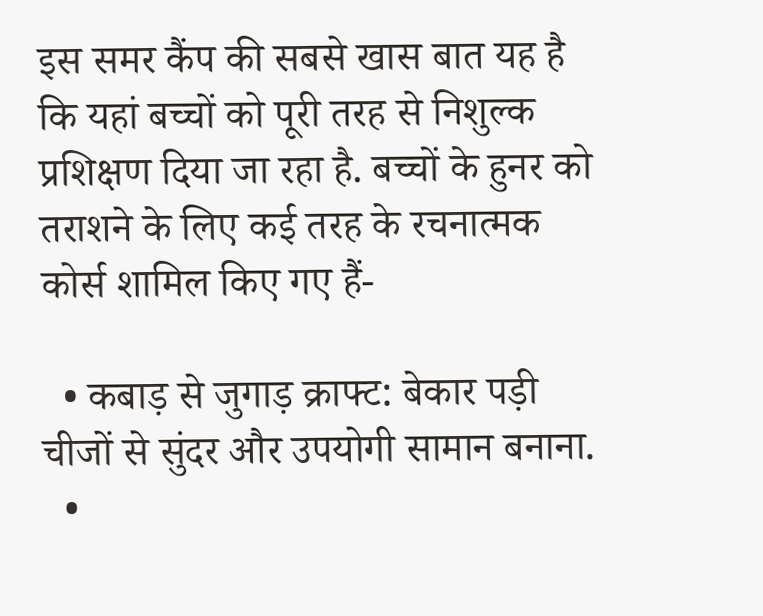इस समर कैंप की सबसे खास बात यह है कि यहां बच्चों को पूरी तरह से निशुल्क प्रशिक्षण दिया जा रहा है. बच्चों के हुनर को तराशने के लिए कई तरह के रचनात्मक कोर्स शामिल किए गए हैं-

  • कबाड़ से जुगाड़ क्राफ्ट: बेकार पड़ी चीजों से सुंदर और उपयोगी सामान बनाना.
  •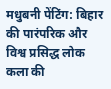मधुबनी पेंटिंग: बिहार की पारंपरिक और विश्व प्रसिद्ध लोक कला की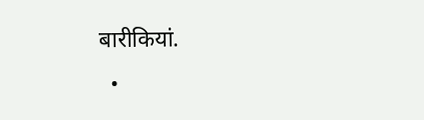बारीकियां.
  •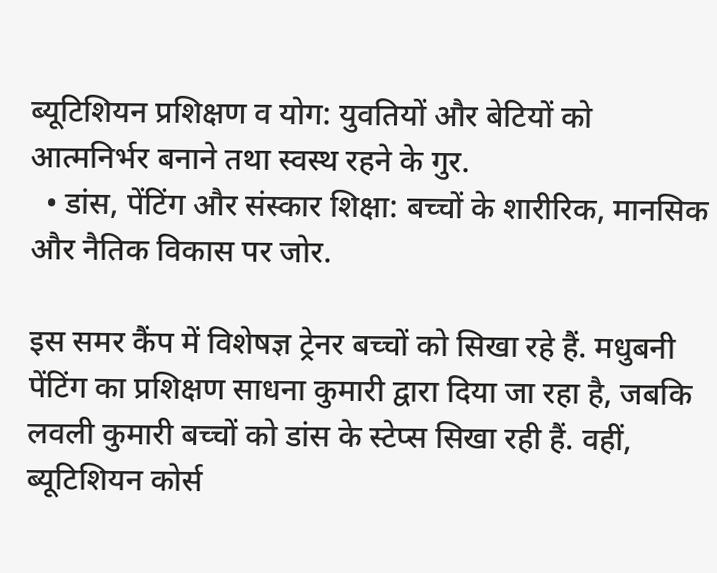ब्यूटिशियन प्रशिक्षण व योग: युवतियों और बेटियों को आत्मनिर्भर बनाने तथा स्वस्थ रहने के गुर.
  • डांस, पेंटिंग और संस्कार शिक्षा: बच्चों के शारीरिक, मानसिक और नैतिक विकास पर जोर.

इस समर कैंप में विशेषज्ञ ट्रेनर बच्चों को सिखा रहे हैं. मधुबनी पेंटिंग का प्रशिक्षण साधना कुमारी द्वारा दिया जा रहा है, जबकि लवली कुमारी बच्चों को डांस के स्टेप्स सिखा रही हैं. वहीं, ब्यूटिशियन कोर्स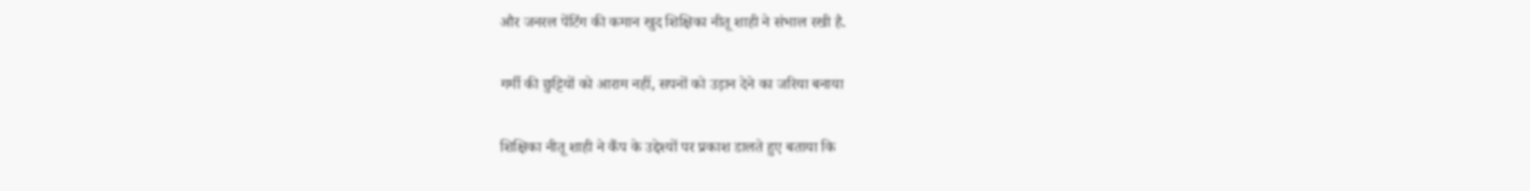और जनरल पेंटिंग की कमान खुद शिक्षिका नीतू शाही ने संभाल रखी है.

गर्मी की छुट्टियों को आराम नहीं, सपनों को उड़ान देने का जरिया बनाया

शिक्षिका नीतू शाही ने कैंप के उद्देश्यों पर प्रकाश डालते हुए बताया कि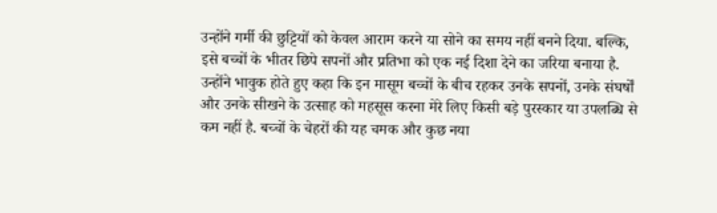उन्होंने गर्मी की छुट्टियों को केवल आराम करने या सोने का समय नहीं बनने दिया. बल्कि, इसे बच्चों के भीतर छिपे सपनों और प्रतिभा को एक नई दिशा देने का जरिया बनाया है. उन्होंने भावुक होते हुए कहा कि इन मासूम बच्चों के बीच रहकर उनके सपनों, उनके संघर्षों और उनके सीखने के उत्साह को महसूस करना मेरे लिए किसी बड़े पुरस्कार या उपलब्धि से कम नहीं है. बच्चों के चेहरों की यह चमक और कुछ नया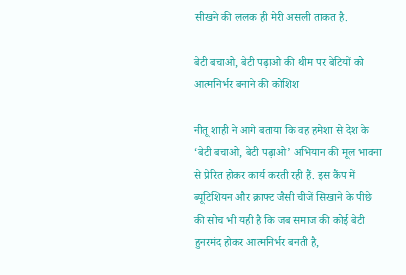सीखने की ललक ही मेरी असली ताकत है.

बेटी बचाओ, बेटी पढ़ाओ की थीम पर बेटियों को आत्मनिर्भर बनाने की कोशिश

नीतू शाही ने आगे बताया कि वह हमेशा से देश के ‘बेटी बचाओ, बेटी पढ़ाओ’ अभियान की मूल भावना से प्रेरित होकर कार्य करती रही हैं. इस कैंप में ब्यूटिशियन और क्राफ्ट जैसी चीजें सिखाने के पीछे की सोच भी यही है कि जब समाज की कोई बेटी हुनरमंद होकर आत्मनिर्भर बनती है,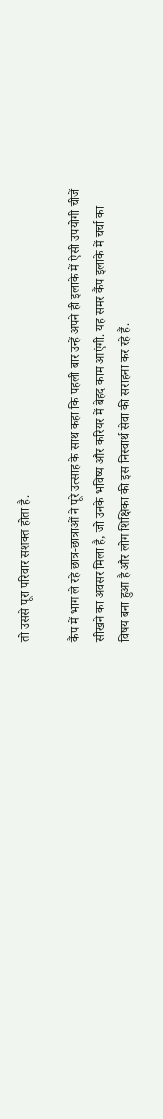तो उससे पूरा परिवार सशक्त होता है.

कैंप में भाग ले रहे छात्र-छात्राओं ने पूरे उत्साह के साथ कहा कि पहली बार उन्हें अपने ही इलाके में ऐसी उपयोगी चीजें सीखने का अवसर मिला है, जो उनके भविष्य और करियर में बेहद काम आएंगी. यह समर कैंप इलाके में चर्चा का विषय बना हुआ है और लोग शिक्षिका की इस निस्वार्थ सेवा की सराहना कर रहे हैं.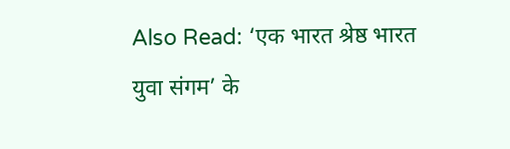Also Read: ‘एक भारत श्रेष्ठ भारत युवा संगम’ के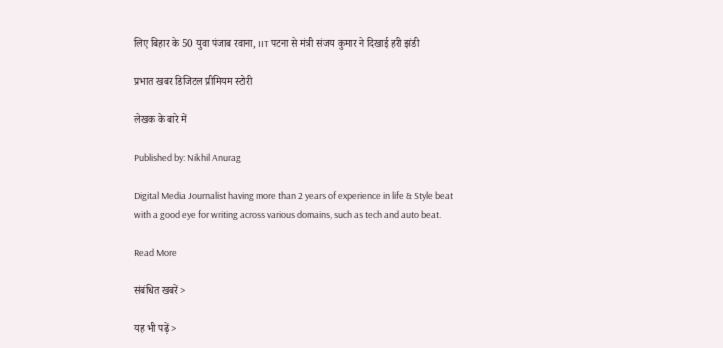लिए बिहार के 50 युवा पंजाब रवाना, IIT पटना से मंत्री संजय कुमार ने दिखाई हरी झंडी

प्रभात खबर डिजिटल प्रीमियम स्टोरी

लेखक के बारे में

Published by: Nikhil Anurag

Digital Media Journalist having more than 2 years of experience in life & Style beat with a good eye for writing across various domains, such as tech and auto beat.

Read More

संबंधित खबरें >

यह भी पढ़ें >